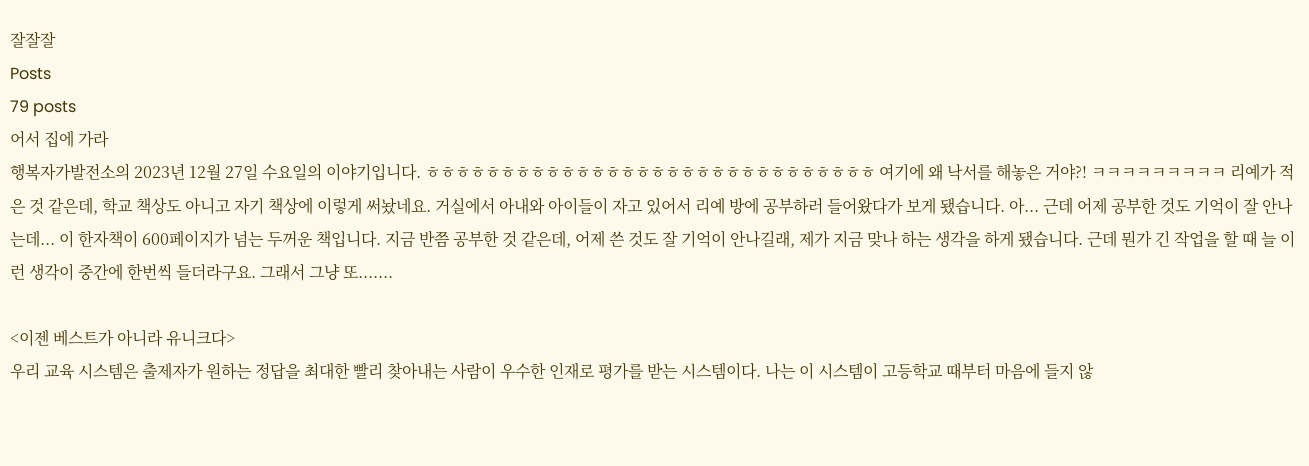잘잘잘
Posts
79 posts
어서 집에 가라
행복자가발전소의 2023년 12월 27일 수요일의 이야기입니다. ㅎㅎㅎㅎㅎㅎㅎㅎㅎㅎㅎㅎㅎㅎㅎㅎㅎㅎㅎㅎㅎㅎㅎㅎㅎㅎㅎㅎㅎㅎ 여기에 왜 낙서를 해놓은 거야?! ㅋㅋㅋㅋㅋㅋㅋㅋㅋ 리예가 적은 것 같은데, 학교 책상도 아니고 자기 책상에 이렇게 써놨네요. 거실에서 아내와 아이들이 자고 있어서 리예 방에 공부하러 들어왔다가 보게 됐습니다. 아... 근데 어제 공부한 것도 기억이 잘 안나는데... 이 한자책이 600페이지가 넘는 두꺼운 책입니다. 지금 반쯤 공부한 것 같은데, 어제 쓴 것도 잘 기억이 안나길래, 제가 지금 맞나 하는 생각을 하게 됐습니다. 근데 뭔가 긴 작업을 할 때 늘 이런 생각이 중간에 한번씩 들더라구요. 그래서 그냥 또.......

<이젠 베스트가 아니라 유니크다>
우리 교육 시스템은 출제자가 원하는 정답을 최대한 빨리 찾아내는 사람이 우수한 인재로 평가를 받는 시스템이다. 나는 이 시스템이 고등학교 때부터 마음에 들지 않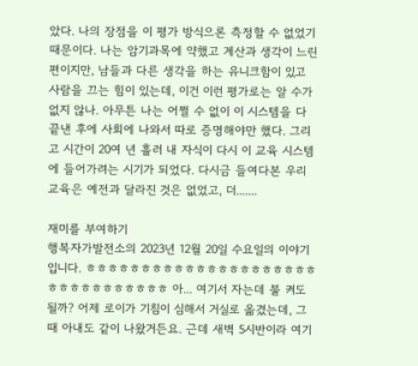았다. 나의 장점을 이 평가 방식으론 측정할 수 없었기 때문이다. 나는 암기과목에 약했고 계산과 생각이 느린 편이지만, 남들과 다른 생각을 하는 유니크함이 있고 사람을 끄는 힘이 있는데, 이건 이런 평가로는 알 수가 없지 않나. 아무튼 나는 어쩔 수 없이 이 시스템을 다 끝낸 후에 사회에 나와서 따로 증명해야만 했다. 그리고 시간이 20여 년 흘러 내 자식이 다시 이 교육 시스템에 들어가려는 시기가 되었다. 다시금 들여다본 우리 교육은 예전과 달라진 것은 없었고, 더.......

재미를 부여하기
행복자가발전소의 2023년 12월 20일 수요일의 이야기입니다. ㅎㅎㅎㅎㅎㅎㅎㅎㅎㅎㅎㅎㅎㅎㅎㅎㅎㅎㅎㅎㅎㅎㅎㅎㅎㅎㅎㅎㅎㅎㅎㅎ 아... 여기서 자는데 불 켜도 될까? 어제 로이가 기침이 심해서 거실로 옮겼는데, 그때 아내도 같이 나왔거든요. 근데 새벽 5시반이라 여기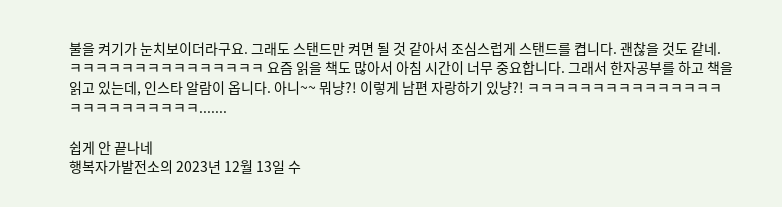불을 켜기가 눈치보이더라구요. 그래도 스탠드만 켜면 될 것 같아서 조심스럽게 스탠드를 켭니다. 괜찮을 것도 같네. ㅋㅋㅋㅋㅋㅋㅋㅋㅋㅋㅋㅋㅋㅋㅋ 요즘 읽을 책도 많아서 아침 시간이 너무 중요합니다. 그래서 한자공부를 하고 책을 읽고 있는데, 인스타 알람이 옵니다. 아니~~ 뭐냥?! 이렇게 남편 자랑하기 있냥?! ㅋㅋㅋㅋㅋㅋㅋㅋㅋㅋㅋㅋㅋㅋㅋㅋㅋㅋㅋㅋㅋㅋㅋㅋㅋ.......

쉽게 안 끝나네
행복자가발전소의 2023년 12월 13일 수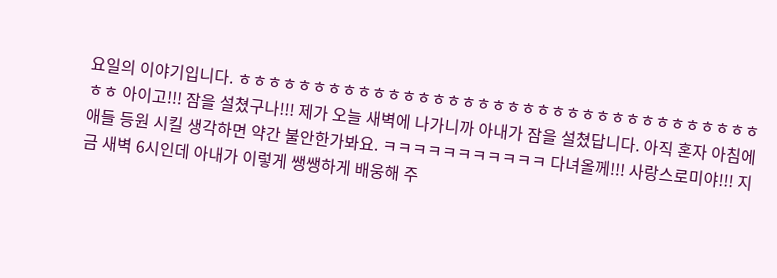요일의 이야기입니다. ㅎㅎㅎㅎㅎㅎㅎㅎㅎㅎㅎㅎㅎㅎㅎㅎㅎㅎㅎㅎㅎㅎㅎㅎㅎㅎㅎㅎㅎㅎㅎㅎㅎㅎㅎㅎㅎ 아이고!!! 잠을 설쳤구나!!! 제가 오늘 새벽에 나가니까 아내가 잠을 설쳤답니다. 아직 혼자 아침에 애들 등원 시킬 생각하면 약간 불안한가봐요. ㅋㅋㅋㅋㅋㅋㅋㅋㅋㅋㅋ 다녀올께!!! 사랑스로미야!!! 지금 새벽 6시인데 아내가 이렇게 쌩쌩하게 배웅해 주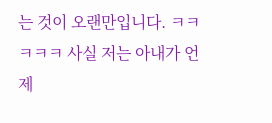는 것이 오랜만입니다. ㅋㅋㅋㅋㅋ 사실 저는 아내가 언제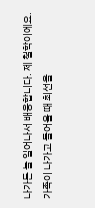나가든 늘 일어나서 배웅합니다. 제 철학이에요. 가족이 나가고 들어올 때 최선을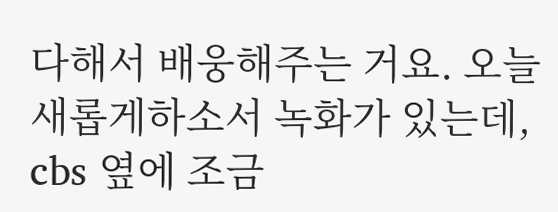다해서 배웅해주는 거요. 오늘 새롭게하소서 녹화가 있는데, cbs 옆에 조금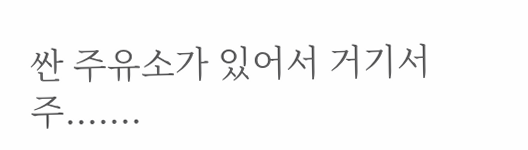싼 주유소가 있어서 거기서 주.......